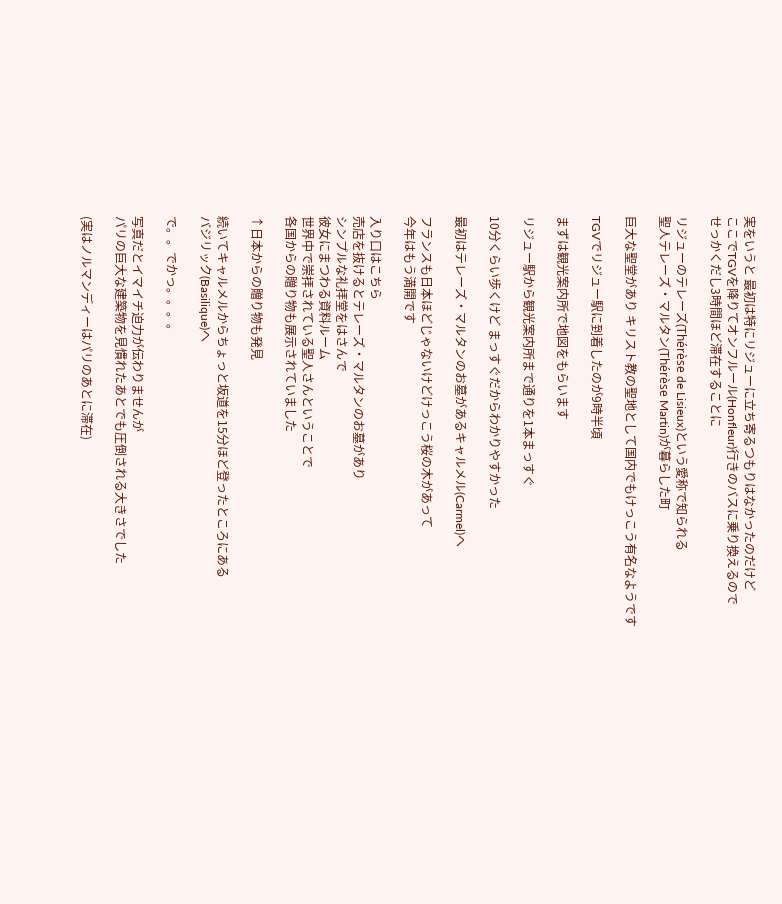実をいうと 最初は特にリジューに立ち寄るつもりはなかったのだけど
ここでTGVを降りてオンフルール(Honfleur)行きのバスに乗り換えるので
せっかくだし3時間ほど滞在することに

リジューのテレーズ(Thérèse de Lisieux)という愛称で知られる
聖人テレーズ・マルタン(Thérèse Martin)が暮らした町

巨大な聖堂があり キリスト教の聖地として国内でもけっこう有名なようです

TGVでリジュー駅に到着したのが9時半頃

まずは観光案内所で地図をもらいます

リジュー駅から観光案内所まで通りを1本まっすぐ

10分くらい歩くけど まっすぐだからわかりやすかった

最初はテレーズ・マルタンのお墓があるキャルメル(Carmel)へ

フランスも日本ほどじゃないけどけっこう桜の木があって
今年はもう満開です

入り口はこちら
売店を抜けるとテレーズ・マルタンのお墓があり
シンプルな礼拝堂をはさんで
彼女にまつわる資料ルーム
世界中で崇拝されている聖人さんということで
各国からの贈り物も展示されていました

↑日本からの贈り物も発見

続いてキャルメルからちょっと坂道を15分ほど登ったところにある
バジリック(Basilique)へ

で。。でかっ。。。。

写真だとイマイチ迫力が伝わりませんが
パリの巨大な建築物を見慣れたあとでも圧倒される大きさでした

(実はノルマンディーはパリのあとに滞在)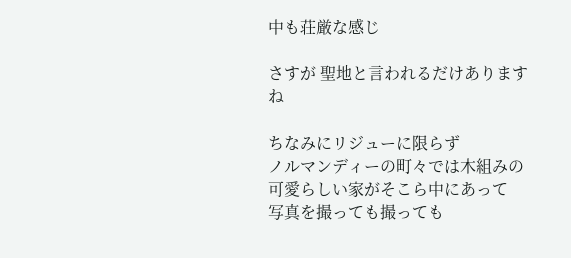中も荘厳な感じ

さすが 聖地と言われるだけありますね

ちなみにリジューに限らず
ノルマンディーの町々では木組みの可愛らしい家がそこら中にあって
写真を撮っても撮っても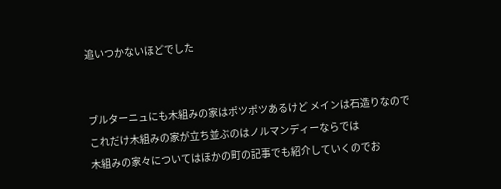追いつかないほどでした


ブルターニュにも木組みの家はポツポツあるけど メインは石造りなので
これだけ木組みの家が立ち並ぶのはノルマンディーならでは
木組みの家々についてはほかの町の記事でも紹介していくのでお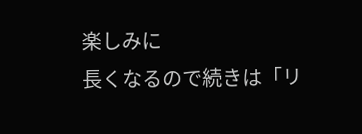楽しみに
長くなるので続きは「リ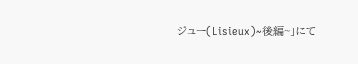ジュー(Lisieux)~後編~」にて